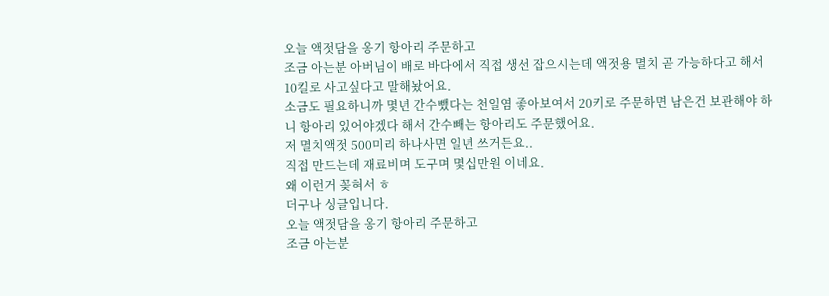오늘 액젓담을 옹기 항아리 주문하고
조금 아는분 아버님이 배로 바다에서 직접 생선 잡으시는데 액젓용 멸치 곧 가능하다고 해서 10킬로 사고싶다고 말해놨어요.
소금도 필요하니까 몇년 간수뺐다는 천일염 좋아보여서 20키로 주문하면 남은건 보관해야 하니 항아리 있어야겠다 해서 간수빼는 항아리도 주문했어요.
저 멸치액젓 500미리 하나사면 일년 쓰거든요..
직접 만드는데 재료비며 도구며 몇십만원 이네요.
왜 이런거 꽂혀서 ㅎ
더구나 싱글입니다.
오늘 액젓담을 옹기 항아리 주문하고
조금 아는분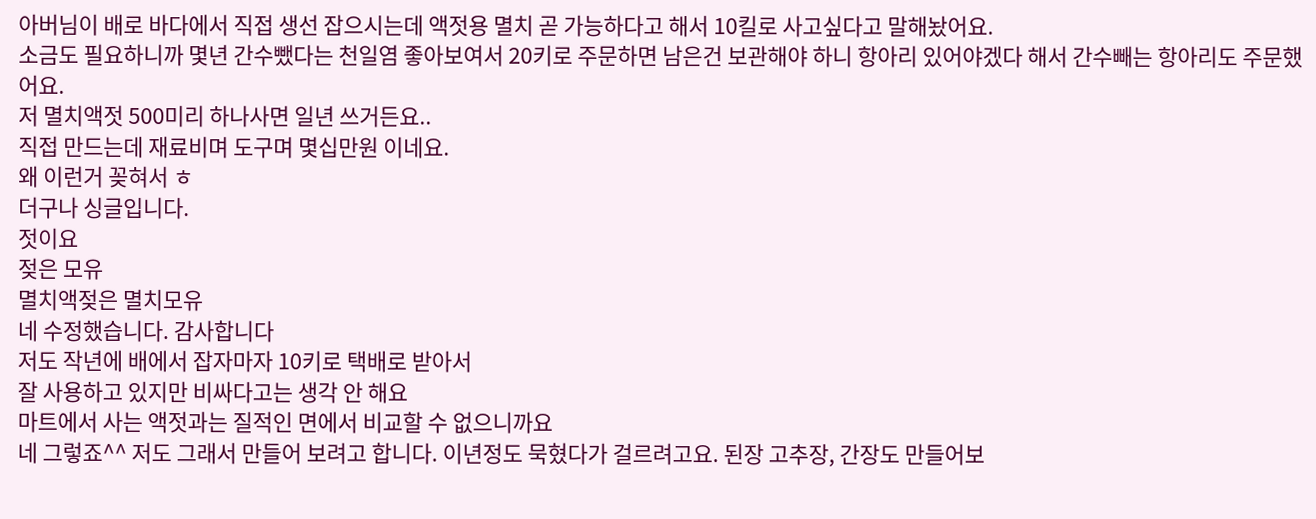아버님이 배로 바다에서 직접 생선 잡으시는데 액젓용 멸치 곧 가능하다고 해서 10킬로 사고싶다고 말해놨어요.
소금도 필요하니까 몇년 간수뺐다는 천일염 좋아보여서 20키로 주문하면 남은건 보관해야 하니 항아리 있어야겠다 해서 간수빼는 항아리도 주문했어요.
저 멸치액젓 500미리 하나사면 일년 쓰거든요..
직접 만드는데 재료비며 도구며 몇십만원 이네요.
왜 이런거 꽂혀서 ㅎ
더구나 싱글입니다.
젓이요
젖은 모유
멸치액젖은 멸치모유
네 수정했습니다. 감사합니다
저도 작년에 배에서 잡자마자 10키로 택배로 받아서
잘 사용하고 있지만 비싸다고는 생각 안 해요
마트에서 사는 액젓과는 질적인 면에서 비교할 수 없으니까요
네 그렇죠^^ 저도 그래서 만들어 보려고 합니다. 이년정도 묵혔다가 걸르려고요. 된장 고추장, 간장도 만들어보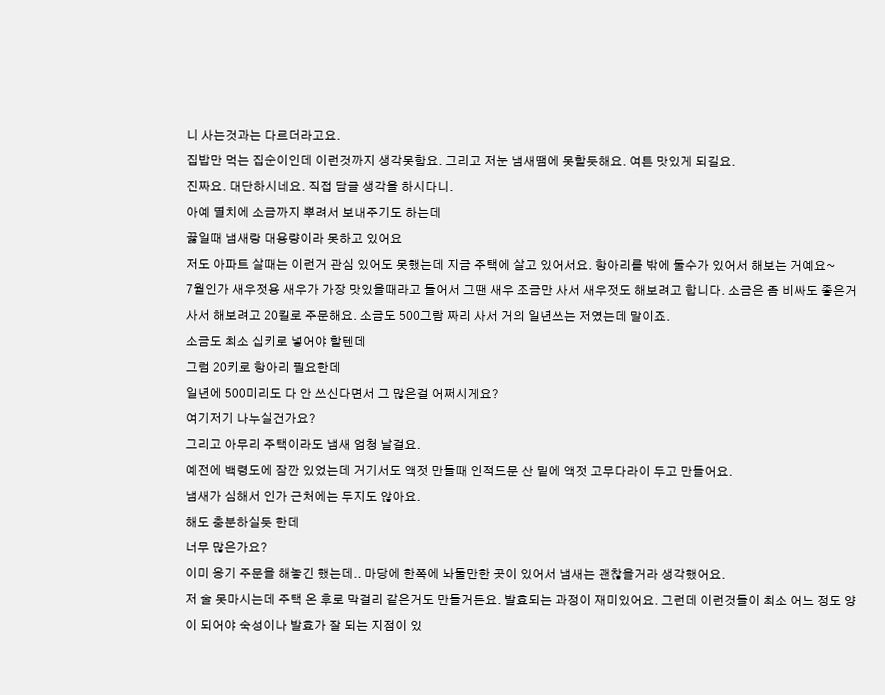니 사는것과는 다르더라고요.
집밥만 먹는 집순이인데 이런것까지 생각못함요. 그리고 저눈 냄새땜에 못할듯해요. 여튼 맛있게 되길요.
진짜요. 대단하시네요. 직접 담글 생각을 하시다니.
아예 멸치에 소금까지 뿌려서 보내주기도 하는데
끓일때 냄새랑 대용량이라 못하고 있어요
저도 아파트 살때는 이런거 관심 있어도 못했는데 지금 주택에 살고 있어서요. 항아리를 밖에 둘수가 있어서 해보는 거예요~
7월인가 새우젓용 새우가 가장 맛있을때라고 들어서 그땐 새우 조금만 사서 새우젓도 해보려고 합니다. 소금은 좀 비싸도 좋은거 사서 해보려고 20킬로 주문해요. 소금도 500그람 짜리 사서 거의 일년쓰는 저였는데 말이죠.
소금도 최소 십키로 넣어야 할텐데
그럼 20키로 항아리 필요한데
일년에 500미리도 다 안 쓰신다면서 그 많은걸 어쩌시게요?
여기저기 나누실건가요?
그리고 아무리 주택이라도 냄새 엄청 날걸요.
예전에 백령도에 잠깐 있었는데 거기서도 액젓 만들때 인적드문 산 밑에 액젓 고무다라이 두고 만들어요.
냄새가 심해서 인가 근처에는 두지도 않아요.
해도 충분하실듯 한데
너무 많은가요?
이미 옹기 주문을 해놓긴 했는데.. 마당에 한쪽에 놔둘만한 곳이 있어서 냄새는 괜찮을거라 생각했어요.
저 술 못마시는데 주택 온 후로 막걸리 같은거도 만들거든요. 발효되는 과정이 재미있어요. 그런데 이런것들이 최소 어느 정도 양이 되어야 숙성이나 발효가 잘 되는 지점이 있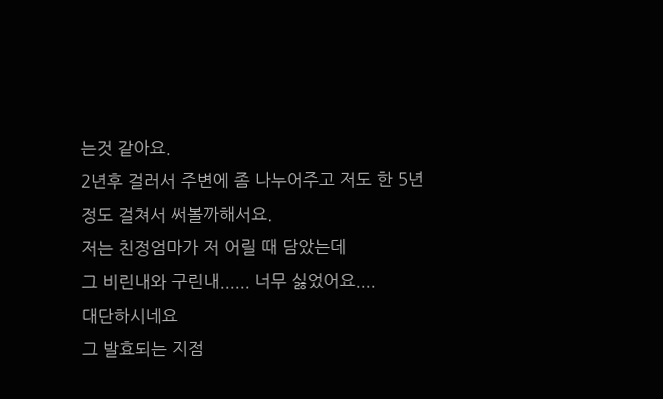는것 같아요.
2년후 걸러서 주변에 좀 나누어주고 저도 한 5년정도 걸쳐서 써볼까해서요.
저는 친정엄마가 저 어릴 때 담았는데
그 비린내와 구린내...... 너무 싫었어요....
대단하시네요
그 발효되는 지점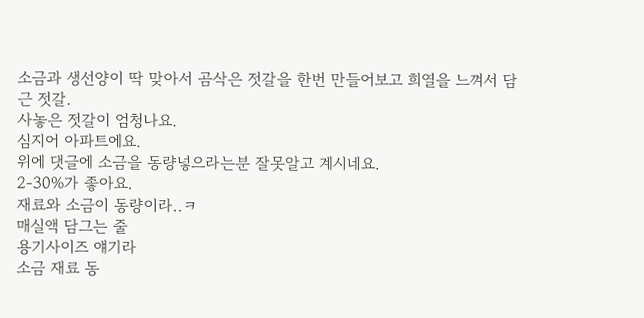소금과 생선양이 딱 맞아서 곰삭은 젓갈을 한번 만들어보고 희열을 느껴서 담근 젓갈.
사놓은 젓갈이 엄청나요.
심지어 아파트에요.
위에 댓글에 소금을 동량넣으라는분 잘못알고 계시네요.
2-30%가 좋아요.
재료와 소금이 동량이라..ㅋ
매실액 담그는 줄
용기사이즈 얘기라
소금 재료 동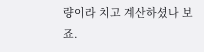량이라 치고 계산하셨나 보죠.